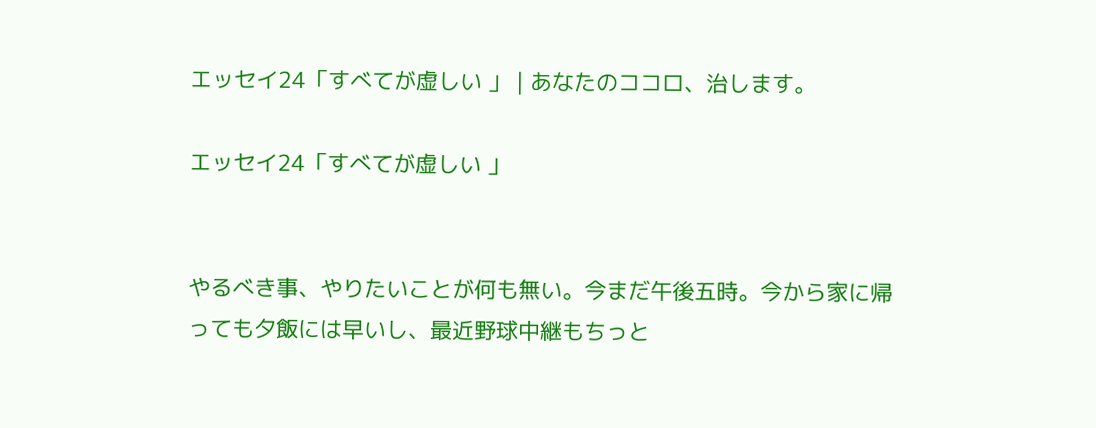エッセイ24「すべてが虚しい 」 | あなたのココロ、治します。

エッセイ24「すべてが虚しい 」


やるべき事、やりたいことが何も無い。今まだ午後五時。今から家に帰っても夕飯には早いし、最近野球中継もちっと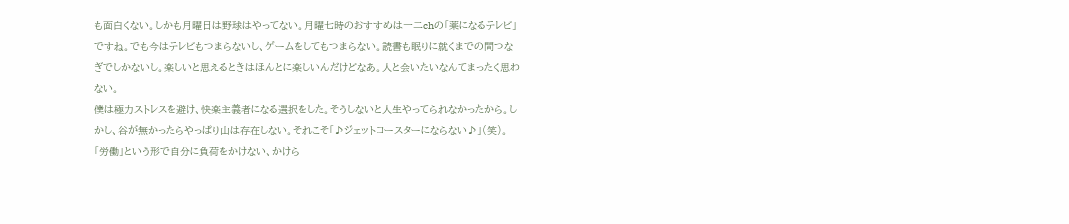も面白くない。しかも月曜日は野球はやってない。月曜七時のおすすめは一二chの「薬になるテレビ」ですね。でも今はテレビもつまらないし、ゲームをしてもつまらない。読書も眠りに就くまでの間つなぎでしかないし。楽しいと思えるときはほんとに楽しいんだけどなあ。人と会いたいなんてまったく思わない。
僕は極力ストレスを避け、快楽主義者になる選択をした。そうしないと人生やってられなかったから。しかし、谷が無かったらやっぱり山は存在しない。それこそ「♪ジェットコースターにならない♪」(笑)。「労働」という形で自分に負荷をかけない、かけら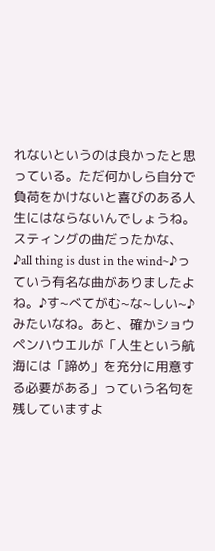れないというのは良かったと思っている。ただ何かしら自分で負荷をかけないと喜びのある人生にはならないんでしょうね。
スティングの曲だったかな、♪all thing is dust in the wind~♪っていう有名な曲がありましたよね。♪す~べてがむ~な~しい~♪みたいなね。あと、確かショウペンハウエルが「人生という航海には「諦め」を充分に用意する必要がある」っていう名句を残していますよ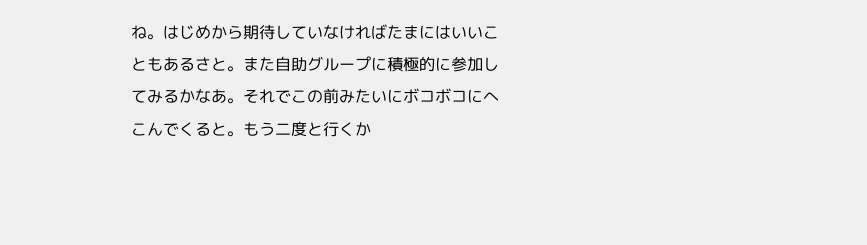ね。はじめから期待していなければたまにはいいこともあるさと。また自助グループに積極的に参加してみるかなあ。それでこの前みたいにボコボコにへこんでくると。もう二度と行くか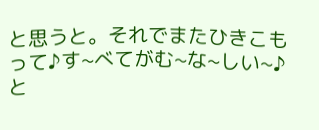と思うと。それでまたひきこもって♪す~べてがむ~な~しい~♪と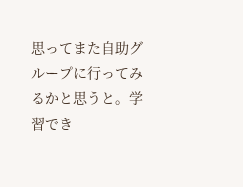思ってまた自助グループに行ってみるかと思うと。学習でき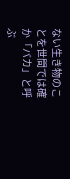ない生き物のことを世間では確か「バカ」と呼ぶ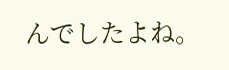んでしたよね。